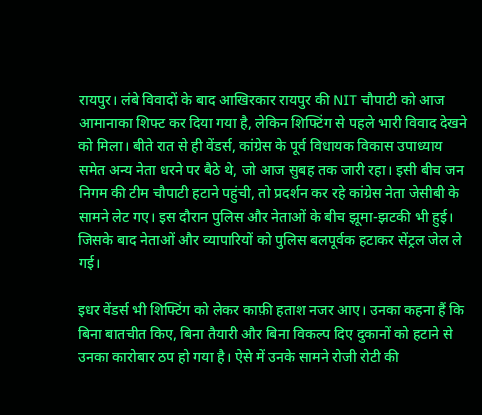रायपुर। लंबे विवादों के बाद आखिरकार रायपुर की NIT चौपाटी को आज आमानाका शिफ्ट कर दिया गया है, लेकिन शिफ्टिंग से पहले भारी विवाद देखने को मिला। बीते रात से ही वेंडर्स, कांग्रेस के पूर्व विधायक विकास उपाध्याय समेत अन्य नेता धरने पर बैठे थे, जो आज सुबह तक जारी रहा। इसी बीच जन निगम की टीम चौपाटी हटाने पहुंची, तो प्रदर्शन कर रहे कांग्रेस नेता जेसीबी के सामने लेट गए। इस दौरान पुलिस और नेताओं के बीच झूमा-झटकी भी हुई। जिसके बाद नेताओं और व्यापारियों को पुलिस बलपूर्वक हटाकर सेंट्रल जेल ले गई।

इधर वेंडर्स भी शिफ्टिंग को लेकर काफ़ी हताश नजर आए। उनका कहना हैं कि बिना बातचीत किए, बिना तैयारी और बिना विकल्प दिए दुकानों को हटाने से उनका कारोबार ठप हो गया है। ऐसे में उनके सामने रोजी रोटी की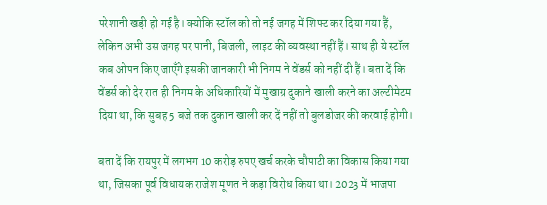परेशानी खड़ी हो गई है। क्योकि स्टॉल को तो नई जगह में शिफ्ट कर दिया गया हैं, लेकिन अभी उस जगह पर पानी, बिजली, लाइट की व्यवस्था नहीं हैं। साथ ही ये स्टॉल कब ओपन किए जाएँगे इसकी जानकारी भी निगम ने वेंडर्स को नहीं दी हैं। बता दें कि वेंडर्स को देर रात ही निगम के अधिकारियों में मुखाग्र दुकाने खाली करने का अल्टीमेटम दिया था, कि सुबह 5 बजे तक दुकान खाली कर दें नहीं तो बुलडोजर की करवाई होगी।

बता दें कि रायपुर में लगभग 10 करोड़ रुपए खर्च करके चौपाटी का विकास किया गया था, जिसका पूर्व विधायक राजेश मूणत ने कड़ा विरोध किया था। 2023 में भाजपा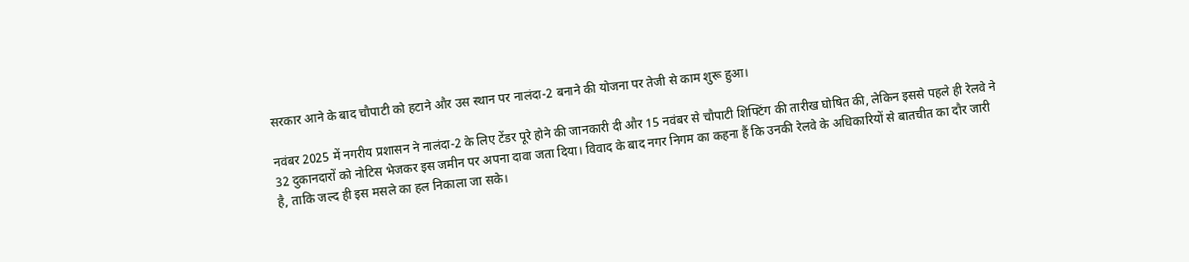सरकार आने के बाद चौपाटी को हटाने और उस स्थान पर नालंदा-2 बनाने की योजना पर तेजी से काम शुरू हुआ।

नवंबर 2025 में नगरीय प्रशासन ने नालंदा-2 के लिए टेंडर पूरे होने की जानकारी दी और 15 नवंबर से चौपाटी शिफ्टिंग की तारीख घोषित की, लेकिन इससे पहले ही रेलवे ने 32 दुकानदारों को नोटिस भेजकर इस जमीन पर अपना दावा जता दिया। विवाद के बाद नगर निगम का कहना हैं कि उनकी रेलवे के अधिकारियों से बातचीत का दौर जारी है, ताकि जल्द ही इस मसले का हल निकाला जा सके।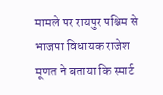मामले पर रायपुर पश्चिम से भाजपा विधायक राजेश मूणत ने बताया कि स्मार्ट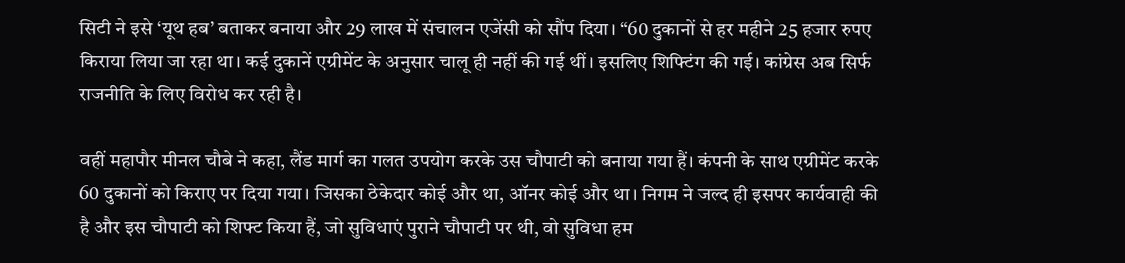सिटी ने इसे ‘यूथ हब’ बताकर बनाया और 29 लाख में संचालन एजेंसी को सौंप दिया। “60 दुकानों से हर महीने 25 हजार रुपए किराया लिया जा रहा था। कई दुकानें एग्रीमेंट के अनुसार चालू ही नहीं की गई थीं। इसलिए शिफ्टिंग की गई। कांग्रेस अब सिर्फ राजनीति के लिए विरोध कर रही है।

वहीं महापौर मीनल चौबे ने कहा, लैंड मार्ग का गलत उपयोग करके उस चौपाटी को बनाया गया हैं। कंपनी के साथ एग्रीमेंट करके 60 दुकानों को किराए पर दिया गया। जिसका ठेकेदार कोई और था, ऑनर कोई और था। निगम ने जल्द ही इसपर कार्यवाही की है और इस चौपाटी को शिफ्ट किया हैं, जो सुविधाएं पुराने चौपाटी पर थी, वो सुविधा हम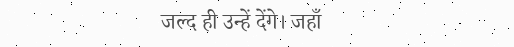जल्द ही उन्हें देंगे। जहाँ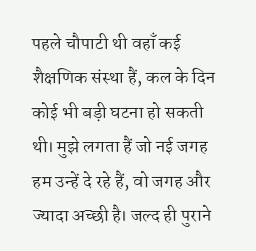पहले चौपाटी थी वहाँ कई शैक्षणिक संस्था हैं, कल के दिन कोई भी बड़ी घटना हो सकती थी। मुझे लगता हैं जो नई जगह हम उन्हें दे रहे हैं, वो जगह और ज्यादा अच्छी है। जल्द ही पुराने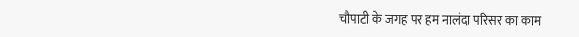चौपाटी के जगह पर हम नालंदा परिसर का काम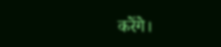करेंगे।